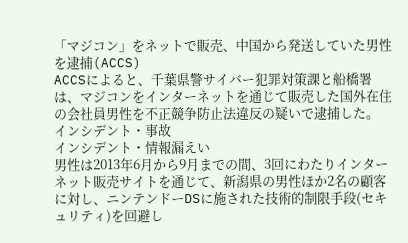「マジコン」をネットで販売、中国から発送していた男性を逮捕(ACCS)
ACCSによると、千葉県警サイバー犯罪対策課と船橋署は、マジコンをインターネットを通じて販売した国外在住の会社員男性を不正競争防止法違反の疑いで逮捕した。
インシデント・事故
インシデント・情報漏えい
男性は2013年6月から9月までの間、3回にわたりインターネット販売サイトを通じて、新潟県の男性ほか2名の顧客に対し、ニンテンドーDSに施された技術的制限手段(セキュリティ)を回避し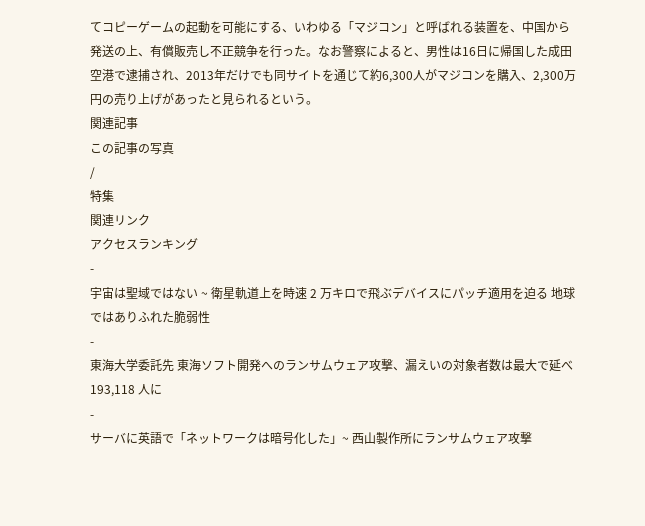てコピーゲームの起動を可能にする、いわゆる「マジコン」と呼ばれる装置を、中国から発送の上、有償販売し不正競争を行った。なお警察によると、男性は16日に帰国した成田空港で逮捕され、2013年だけでも同サイトを通じて約6,300人がマジコンを購入、2,300万円の売り上げがあったと見られるという。
関連記事
この記事の写真
/
特集
関連リンク
アクセスランキング
-
宇宙は聖域ではない ~ 衛星軌道上を時速 2 万キロで飛ぶデバイスにパッチ適用を迫る 地球ではありふれた脆弱性
-
東海大学委託先 東海ソフト開発へのランサムウェア攻撃、漏えいの対象者数は最大で延べ 193,118 人に
-
サーバに英語で「ネットワークは暗号化した」~ 西山製作所にランサムウェア攻撃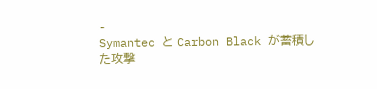-
Symantec と Carbon Black が蓄積した攻撃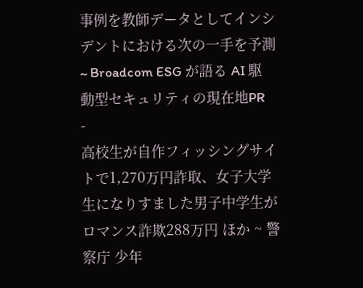事例を教師データとしてインシデントにおける次の一手を予測 ~ Broadcom ESG が語る AI 駆動型セキュリティの現在地PR
-
高校生が自作フィッシングサイトで1,270万円詐取、女子大学生になりすました男子中学生がロマンス詐欺288万円 ほか ~ 警察庁 少年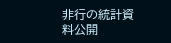非行の統計資料公開